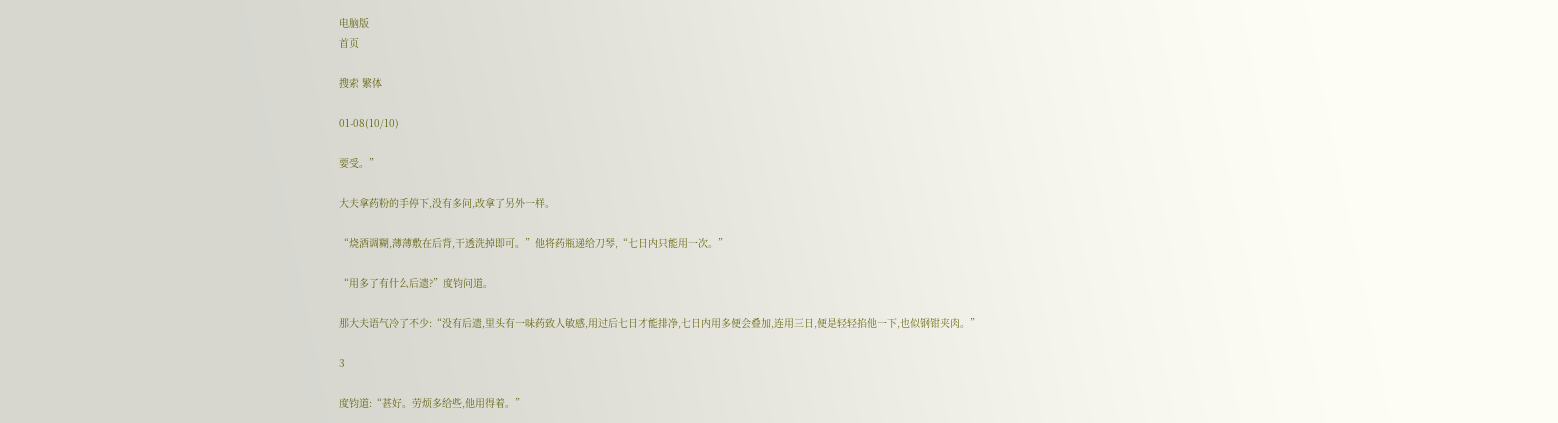电脑版
首页

搜索 繁体

01-08(10/10)

要受。”

大夫拿药粉的手停下,没有多问,改拿了另外一样。

“烧酒调糊,薄薄敷在后背,干透洗掉即可。”他将药瓶递给刀琴,“七日内只能用一次。”

“用多了有什么后遗?”度钧问道。

那大夫语气冷了不少:“没有后遗,里头有一味药致人敏感,用过后七日才能排净,七日内用多便会叠加,连用三日,便是轻轻掐他一下,也似钢钳夹肉。”

3

度钧道:“甚好。劳烦多给些,他用得着。”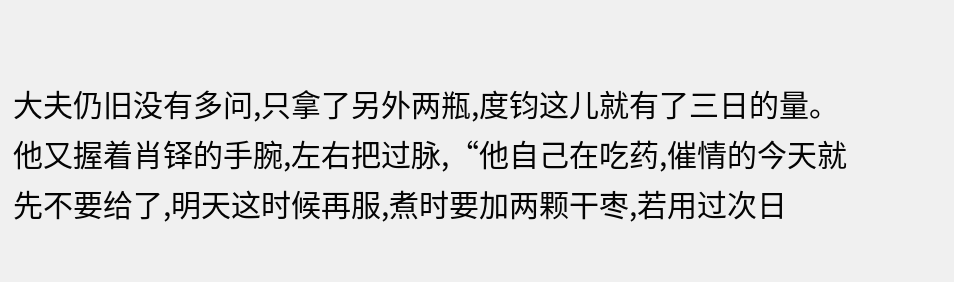大夫仍旧没有多问,只拿了另外两瓶,度钧这儿就有了三日的量。他又握着肖铎的手腕,左右把过脉,“他自己在吃药,催情的今天就先不要给了,明天这时候再服,煮时要加两颗干枣,若用过次日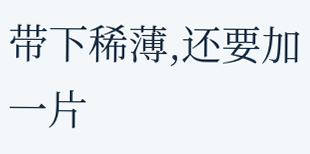带下稀薄,还要加一片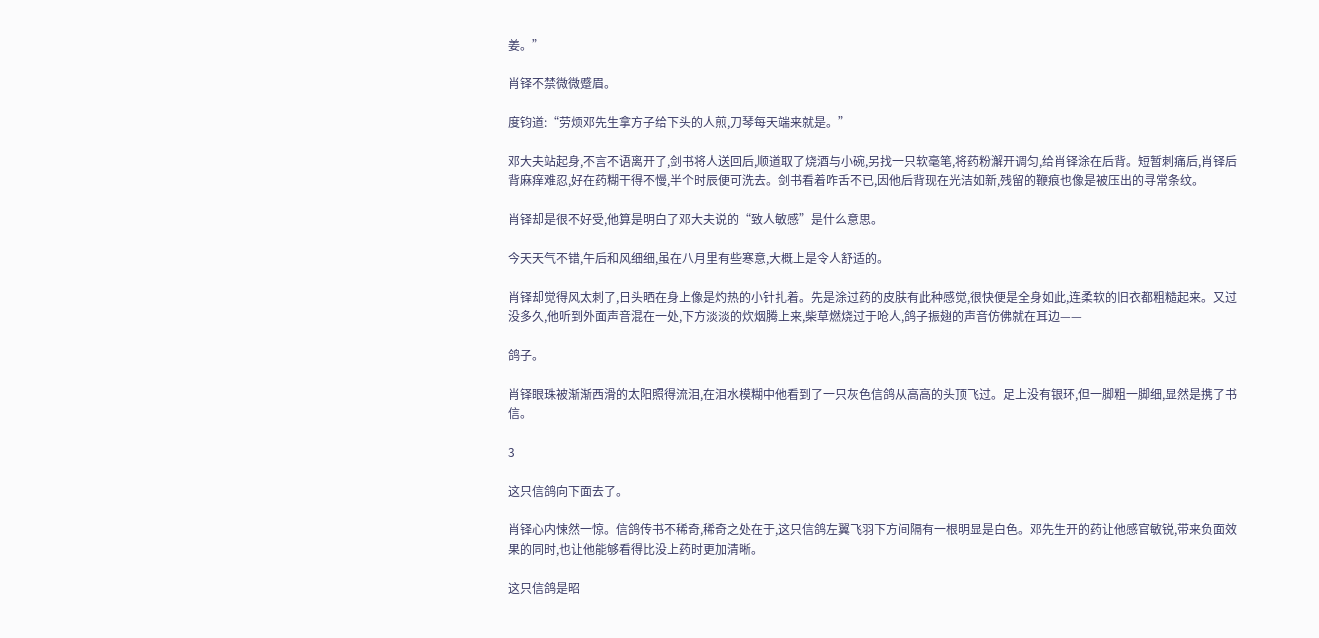姜。”

肖铎不禁微微蹙眉。

度钧道:“劳烦邓先生拿方子给下头的人煎,刀琴每天端来就是。”

邓大夫站起身,不言不语离开了,剑书将人送回后,顺道取了烧酒与小碗,另找一只软毫笔,将药粉澥开调匀,给肖铎涂在后背。短暂刺痛后,肖铎后背麻痒难忍,好在药糊干得不慢,半个时辰便可洗去。剑书看着咋舌不已,因他后背现在光洁如新,残留的鞭痕也像是被压出的寻常条纹。

肖铎却是很不好受,他算是明白了邓大夫说的“致人敏感”是什么意思。

今天天气不错,午后和风细细,虽在八月里有些寒意,大概上是令人舒适的。

肖铎却觉得风太刺了,日头晒在身上像是灼热的小针扎着。先是涂过药的皮肤有此种感觉,很快便是全身如此,连柔软的旧衣都粗糙起来。又过没多久,他听到外面声音混在一处,下方淡淡的炊烟腾上来,柴草燃烧过于呛人,鸽子振翅的声音仿佛就在耳边——

鸽子。

肖铎眼珠被渐渐西滑的太阳照得流泪,在泪水模糊中他看到了一只灰色信鸽从高高的头顶飞过。足上没有银环,但一脚粗一脚细,显然是携了书信。

3

这只信鸽向下面去了。

肖铎心内悚然一惊。信鸽传书不稀奇,稀奇之处在于,这只信鸽左翼飞羽下方间隔有一根明显是白色。邓先生开的药让他感官敏锐,带来负面效果的同时,也让他能够看得比没上药时更加清晰。

这只信鸽是昭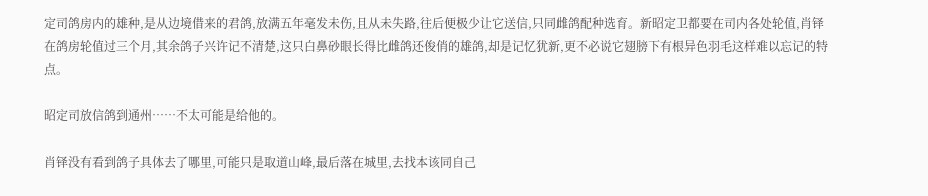定司鸽房内的雄种,是从边境借来的君鸽,放满五年毫发未伤,且从未失路,往后便极少让它送信,只同雌鸽配种选育。新昭定卫都要在司内各处轮值,肖铎在鸽房轮值过三个月,其余鸽子兴许记不清楚,这只白鼻砂眼长得比雌鸽还俊俏的雄鸽,却是记忆犹新,更不必说它翅膀下有根异色羽毛这样难以忘记的特点。

昭定司放信鸽到通州……不太可能是给他的。

肖铎没有看到鸽子具体去了哪里,可能只是取道山峰,最后落在城里,去找本该同自己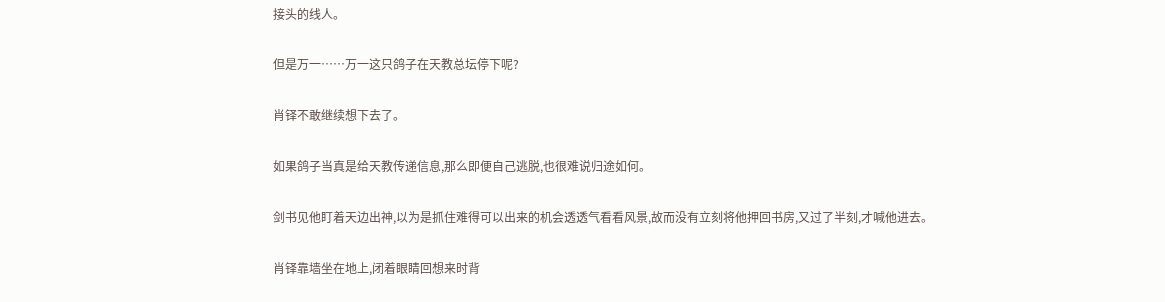接头的线人。

但是万一……万一这只鸽子在天教总坛停下呢?

肖铎不敢继续想下去了。

如果鸽子当真是给天教传递信息,那么即便自己逃脱,也很难说归途如何。

剑书见他盯着天边出神,以为是抓住难得可以出来的机会透透气看看风景,故而没有立刻将他押回书房,又过了半刻,才喊他进去。

肖铎靠墙坐在地上,闭着眼睛回想来时背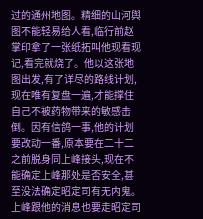过的通州地图。精细的山河舆图不能轻易给人看,临行前赵掌印拿了一张纸拓叫他现看现记,看完就烧了。他以这张地图出发,有了详尽的路线计划,现在唯有复盘一遍,才能撑住自己不被药物带来的敏感击倒。因有信鸽一事,他的计划要改动一番,原本要在二十二之前脱身同上峰接头,现在不能确定上峰那处是否安全,甚至没法确定昭定司有无内鬼。上峰跟他的消息也要走昭定司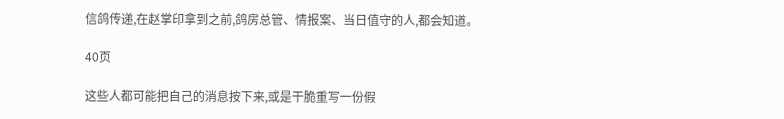信鸽传递,在赵掌印拿到之前,鸽房总管、情报案、当日值守的人,都会知道。

40页

这些人都可能把自己的消息按下来,或是干脆重写一份假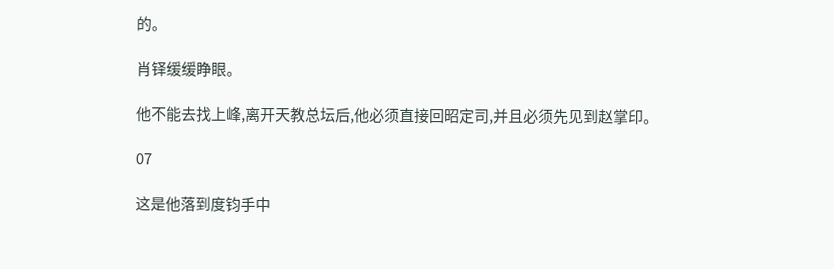的。

肖铎缓缓睁眼。

他不能去找上峰,离开天教总坛后,他必须直接回昭定司,并且必须先见到赵掌印。

07

这是他落到度钧手中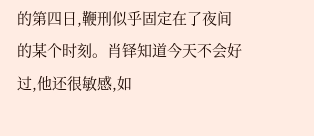的第四日,鞭刑似乎固定在了夜间的某个时刻。肖铎知道今天不会好过,他还很敏感,如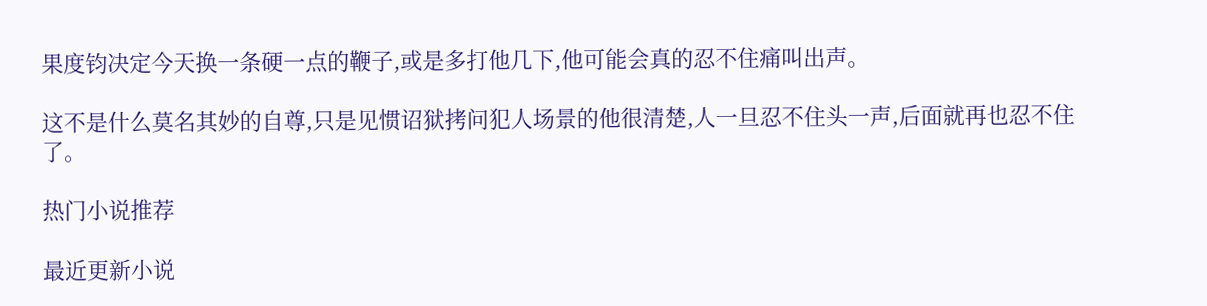果度钧决定今天换一条硬一点的鞭子,或是多打他几下,他可能会真的忍不住痛叫出声。

这不是什么莫名其妙的自尊,只是见惯诏狱拷问犯人场景的他很清楚,人一旦忍不住头一声,后面就再也忍不住了。

热门小说推荐

最近更新小说